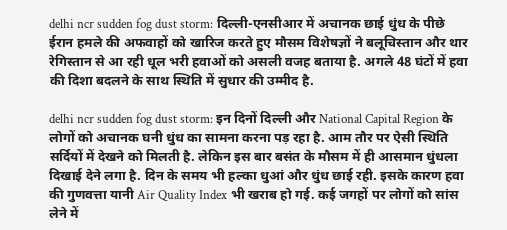delhi ncr sudden fog dust storm: दिल्ली-एनसीआर में अचानक छाई धुंध के पीछे ईरान हमले की अफवाहों को खारिज करते हुए मौसम विशेषज्ञों ने बलूचिस्तान और थार रेगिस्तान से आ रही धूल भरी हवाओं को असली वजह बताया है. अगले 48 घंटों में हवा की दिशा बदलने के साथ स्थिति में सुधार की उम्मीद है.

delhi ncr sudden fog dust storm: इन दिनों दिल्ली और National Capital Region के लोगों को अचानक घनी धुंध का सामना करना पड़ रहा है. आम तौर पर ऐसी स्थिति सर्दियों में देखने को मिलती है. लेकिन इस बार बसंत के मौसम में ही आसमान धुंधला दिखाई देने लगा है. दिन के समय भी हल्का धुआं और धुंध छाई रही. इसके कारण हवा की गुणवत्ता यानी Air Quality Index भी खराब हो गई. कई जगहों पर लोगों को सांस लेने में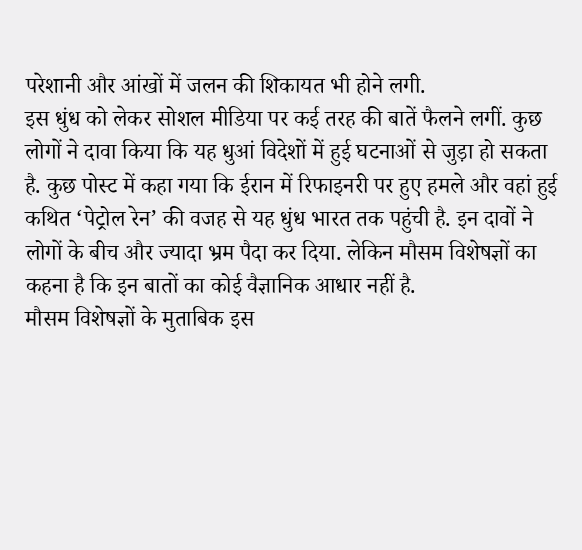परेशानी और आंखों में जलन की शिकायत भी होने लगी.
इस धुंध को लेकर सोशल मीडिया पर कई तरह की बातें फैलने लगीं. कुछ लोगों ने दावा किया कि यह धुआं विदेशों में हुई घटनाओं से जुड़ा हो सकता है. कुछ पोस्ट में कहा गया कि ईरान में रिफाइनरी पर हुए हमले और वहां हुई कथित ‘पेट्रोल रेन’ की वजह से यह धुंध भारत तक पहुंची है. इन दावों ने लोगों के बीच और ज्यादा भ्रम पैदा कर दिया. लेकिन मौसम विशेषज्ञों का कहना है कि इन बातों का कोई वैज्ञानिक आधार नहीं है.
मौसम विशेषज्ञों के मुताबिक इस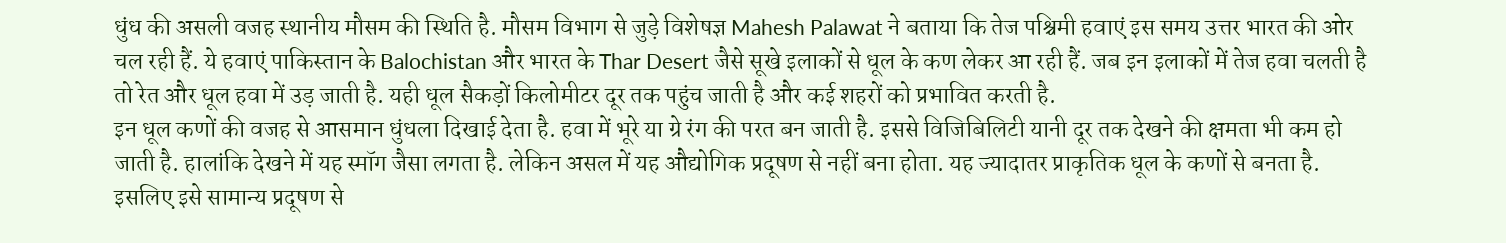धुंध की असली वजह स्थानीय मौसम की स्थिति है. मौसम विभाग से जुड़े विशेषज्ञ Mahesh Palawat ने बताया कि तेज पश्चिमी हवाएं इस समय उत्तर भारत की ओर चल रही हैं. ये हवाएं पाकिस्तान के Balochistan और भारत के Thar Desert जैसे सूखे इलाकों से धूल के कण लेकर आ रही हैं. जब इन इलाकों में तेज हवा चलती है तो रेत और धूल हवा में उड़ जाती है. यही धूल सैकड़ों किलोमीटर दूर तक पहुंच जाती है और कई शहरों को प्रभावित करती है.
इन धूल कणों की वजह से आसमान धुंधला दिखाई देता है. हवा में भूरे या ग्रे रंग की परत बन जाती है. इससे विजिबिलिटी यानी दूर तक देखने की क्षमता भी कम हो जाती है. हालांकि देखने में यह स्मॉग जैसा लगता है. लेकिन असल में यह औद्योगिक प्रदूषण से नहीं बना होता. यह ज्यादातर प्राकृतिक धूल के कणों से बनता है. इसलिए इसे सामान्य प्रदूषण से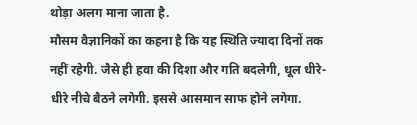थोड़ा अलग माना जाता है.
मौसम वैज्ञानिकों का कहना है कि यह स्थिति ज्यादा दिनों तक नहीं रहेगी. जैसे ही हवा की दिशा और गति बदलेगी, धूल धीरे-धीरे नीचे बैठने लगेगी. इससे आसमान साफ होने लगेगा.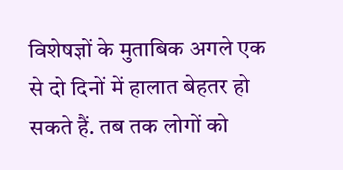विशेषज्ञों के मुताबिक अगले एक से दो दिनों में हालात बेहतर हो सकते हैं. तब तक लोगों को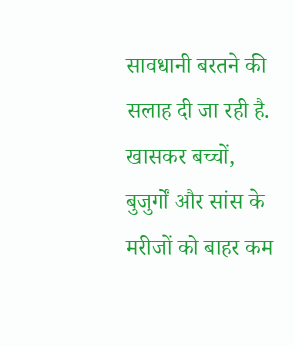सावधानी बरतने की सलाह दी जा रही है. खासकर बच्चों, बुजुर्गों और सांस के मरीजों को बाहर कम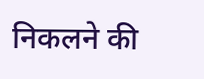निकलने की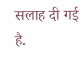सलाह दी गई है.